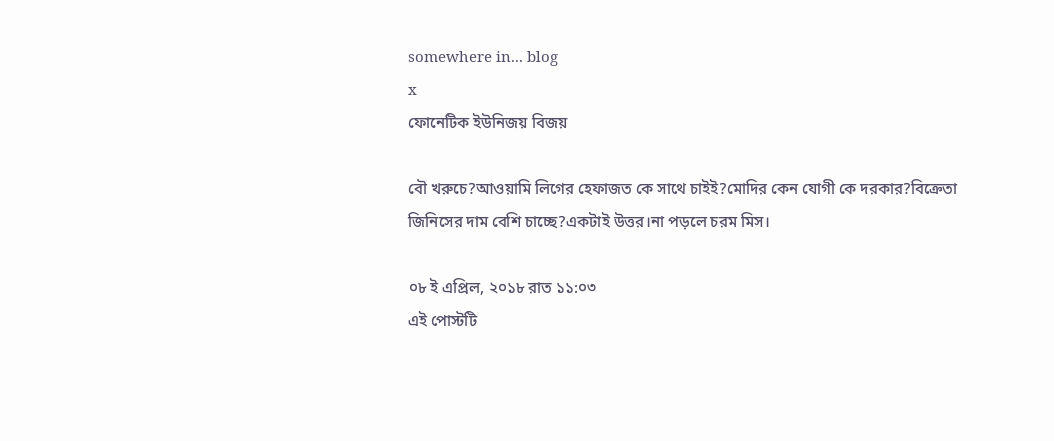somewhere in... blog
x
ফোনেটিক ইউনিজয় বিজয়

বৌ খরুচে?আওয়ামি লিগের হেফাজত কে সাথে চাইই?মোদির কেন যোগী কে দরকার?বিক্রেতা জিনিসের দাম বেশি চাচ্ছে?একটাই উত্তর।না পড়লে চরম মিস।

০৮ ই এপ্রিল, ২০১৮ রাত ১১:০৩
এই পোস্টটি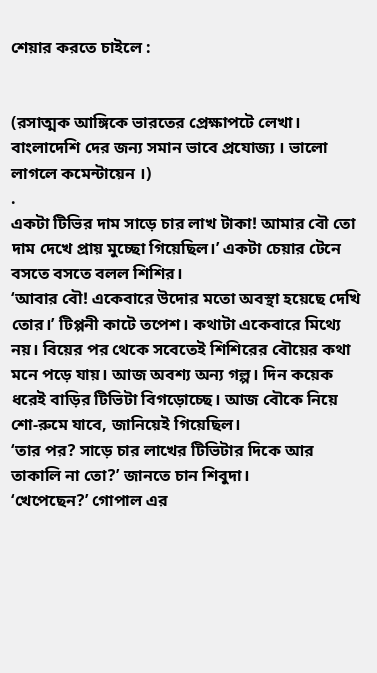শেয়ার করতে চাইলে :


(রসাত্মক আঙ্গিকে ভারতের প্রেক্ষাপটে লেখা। বাংলাদেশি দের জন্য সমান ভাবে প্রযোজ্য । ভালো লাগলে কমেন্টায়েন ।)
.
একটা টিভির দাম সাড়ে চার লাখ টাকা! আমার বৌ তো দাম দেখে প্রায় মুচ্ছো গিয়েছিল।’ একটা চেয়ার টেনে বসতে বসতে বলল শিশির।
‘আবার বৌ! একেবারে উদোর মতো অবস্থা হয়েছে দেখি তোর।’ টিপ্পনী কাটে তপেশ। কথাটা একেবারে মিথ্যে নয়। বিয়ের পর থেকে সবেতেই শিশিরের বৌয়ের কথা মনে পড়ে যায়। আজ অবশ্য অন্য গল্প। দিন কয়েক ধরেই বাড়ির টিভিটা বিগড়োচ্ছে। আজ বৌকে নিয়ে শো-রুমে যাবে, জানিয়েই গিয়েছিল।
‘তার পর? সাড়ে চার লাখের টিভিটার দিকে আর তাকালি না তো?’ জানতে চান শিবুদা।
‘খেপেছেন?’ গোপাল এর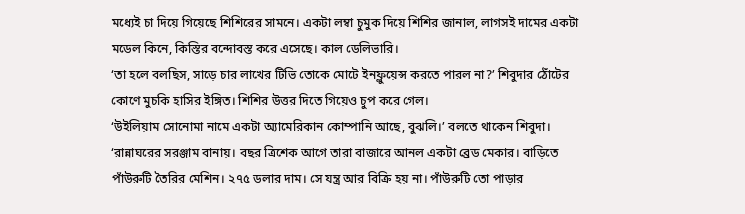মধ্যেই চা দিয়ে গিয়েছে শিশিরের সামনে। একটা লম্বা চুমুক দিয়ে শিশির জানাল, লাগসই দামের একটা মডেল কিনে, কিস্তির বন্দোবস্ত করে এসেছে। কাল ডেলিভারি।
‘তা হলে বলছিস, সাড়ে চার লাখের টিভি তোকে মোটে ইনফ্লুয়েন্স করতে পারল না?’ শিবুদার ঠোঁটের কোণে মুচকি হাসির ইঙ্গিত। শিশির উত্তর দিতে গিয়েও চুপ করে গেল।
‘উইলিয়াম সোনোমা নামে একটা অ্যামেরিকান কোম্পানি আছে, বুঝলি।’ বলতে থাকেন শিবুদা। ‘রান্নাঘরের সরঞ্জাম বানায়। বছর ত্রিশেক আগে তারা বাজারে আনল একটা ব্রেড মেকার। বাড়িতে পাঁউরুটি তৈরির মেশিন। ২৭৫ ডলার দাম। সে যন্ত্র আর বিক্রি হয় না। পাঁউরুটি তো পাড়ার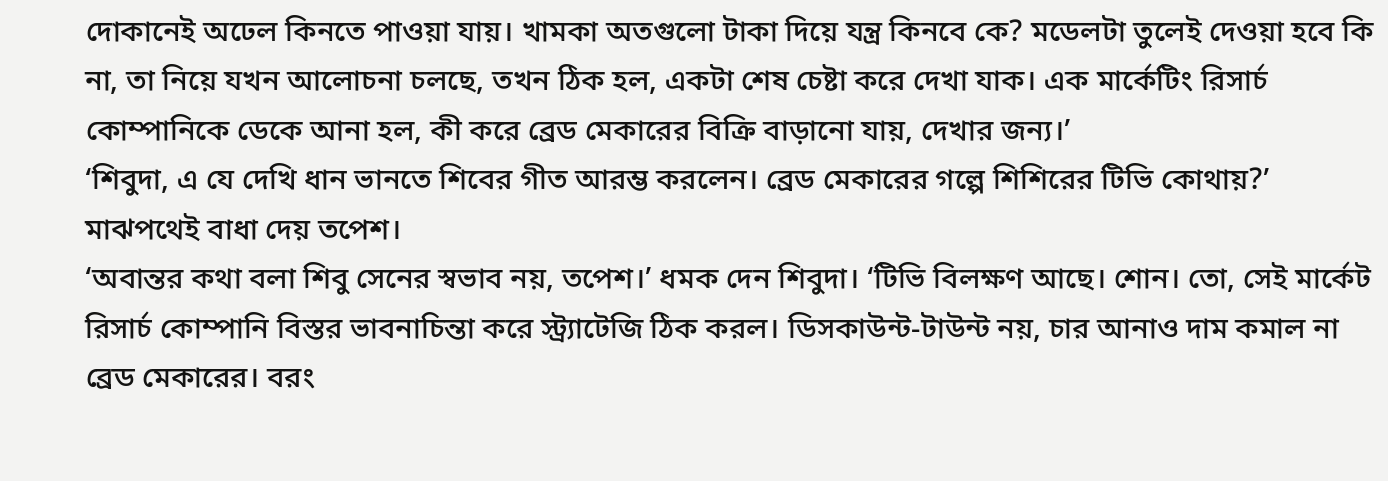দোকানেই অঢেল কিনতে পাওয়া যায়। খামকা অতগুলো টাকা দিয়ে যন্ত্র কিনবে কে? মডেলটা তুলেই দেওয়া হবে কি না, তা নিয়ে যখন আলোচনা চলছে, তখন ঠিক হল, একটা শেষ চেষ্টা করে দেখা যাক। এক মার্কেটিং রিসার্চ কোম্পানিকে ডেকে আনা হল, কী করে ব্রেড মেকারের বিক্রি বাড়ানো যায়, দেখার জন্য।’
‘শিবুদা, এ যে দেখি ধান ভানতে শিবের গীত আরম্ভ করলেন। ব্রেড মেকারের গল্পে শিশিরের টিভি কোথায়?’ মাঝপথেই বাধা দেয় তপেশ।
‘অবান্তর কথা বলা শিবু সেনের স্বভাব নয়, তপেশ।’ ধমক দেন শিবুদা। ‘টিভি বিলক্ষণ আছে। শোন। তো, সেই মার্কেট রিসার্চ কোম্পানি বিস্তর ভাবনাচিন্তা করে স্ট্র্যাটেজি ঠিক করল। ডিসকাউন্ট-টাউন্ট নয়, চার আনাও দাম কমাল না ব্রেড মেকারের। বরং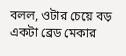বলল, ওটার চেয়ে বড় একটা ব্রেড মেকার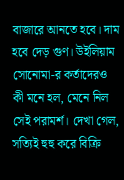বাজারে আনতে হবে। দাম হবে দেড় গুণ। উইলিয়াম সোনোমা-র কর্তাদেরও কী মনে হল, মেনে নিল সেই পরামর্শ। দেখা গেল, সত্যিই হুহু করে বিক্রি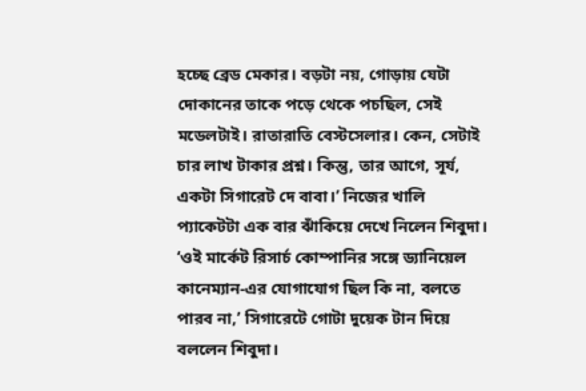হচ্ছে ব্রেড মেকার। বড়টা নয়, গোড়ায় যেটা দোকানের তাকে পড়ে থেকে পচছিল, সেই মডেলটাই। রাতারাতি বেস্টসেলার। কেন, সেটাই চার লাখ টাকার প্রশ্ন। কিন্তু, তার আগে, সূর্য, একটা সিগারেট দে বাবা।’ নিজের খালি প্যাকেটটা এক বার ঝাঁকিয়ে দেখে নিলেন শিবুদা।
‘ওই মার্কেট রিসার্চ কোম্পানির সঙ্গে ড্যানিয়েল কানেম্যান-এর যোগাযোগ ছিল কি না, বলতে পারব না,’ সিগারেটে গোটা দুয়েক টান দিয়ে বললেন শিবুদা।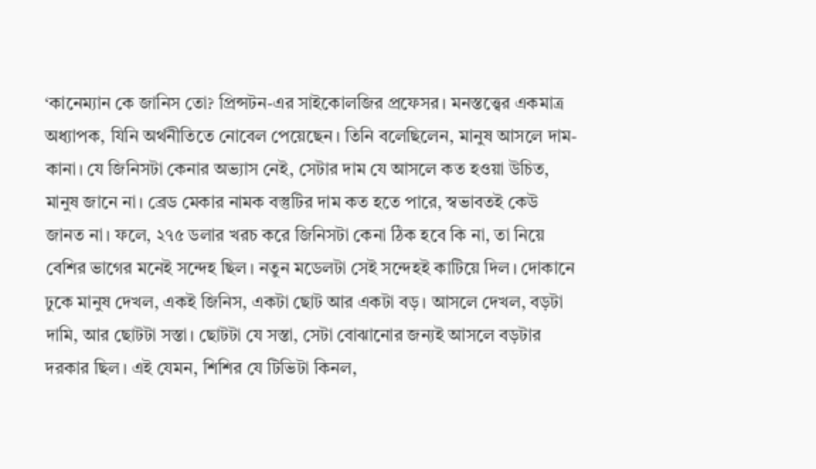‘কানেম্যান কে জানিস তো? প্রিন্সটন-এর সাইকোলজির প্রফেসর। মনস্তত্ত্বের একমাত্র অধ্যাপক, যিনি অর্থনীতিতে নোবেল পেয়েছেন। তিনি বলেছিলেন, মানুষ আসলে দাম-কানা। যে জিনিসটা কেনার অভ্যাস নেই, সেটার দাম যে আসলে কত হওয়া উচিত, মানুষ জানে না। ব্রেড মেকার নামক বস্তুটির দাম কত হতে পারে, স্বভাবতই কেউ জানত না। ফলে, ২৭৫ ডলার খরচ করে জিনিসটা কেনা ঠিক হবে কি না, তা নিয়ে বেশির ভাগের মনেই সন্দেহ ছিল। নতুন মডেলটা সেই সন্দেহই কাটিয়ে দিল। দোকানে ঢুকে মানুষ দেখল, একই জিনিস, একটা ছোট আর একটা বড়। আসলে দেখল, বড়টা দামি, আর ছোটটা সস্তা। ছোটটা যে সস্তা, সেটা বোঝানোর জন্যই আসলে বড়টার দরকার ছিল। এই যেমন, শিশির যে টিভিটা কিনল,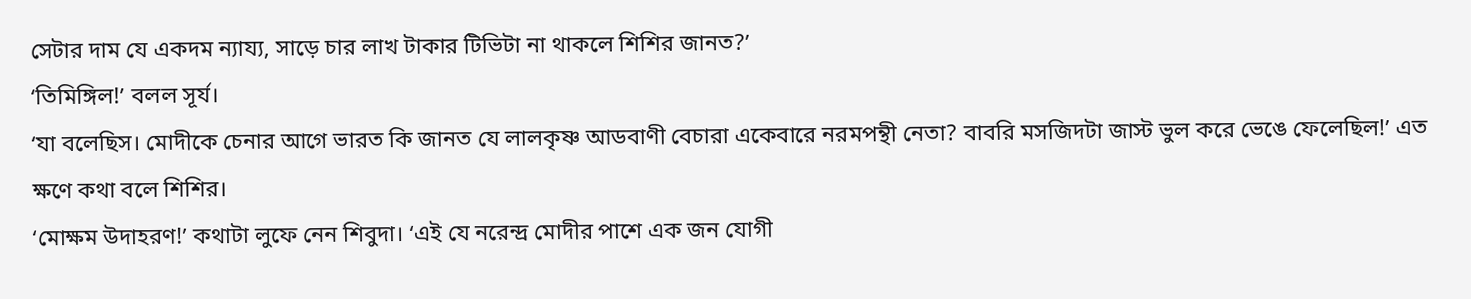সেটার দাম যে একদম ন্যায্য, সাড়ে চার লাখ টাকার টিভিটা না থাকলে শিশির জানত?’
‘তিমিঙ্গিল!’ বলল সূর্য।
‘যা বলেছিস। মোদীকে চেনার আগে ভারত কি জানত যে লালকৃষ্ণ আডবাণী বেচারা একেবারে নরমপন্থী নেতা? বাবরি মসজিদটা জাস্ট ভুল করে ভেঙে ফেলেছিল!’ এত ক্ষণে কথা বলে শিশির।
‘মোক্ষম উদাহরণ!’ কথাটা লুফে নেন শিবুদা। ‘এই যে নরেন্দ্র মোদীর পাশে এক জন যোগী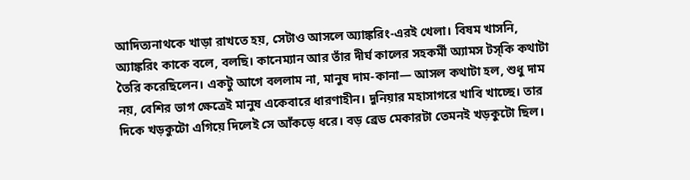আদিত্যনাথকে খাড়া রাখতে হয়, সেটাও আসলে অ্যাঙ্করিং-এরই খেলা। বিষম খাসনি, অ্যাঙ্করিং কাকে বলে, বলছি। কানেম্যান আর তাঁর দীর্ঘ কালের সহকর্মী অ্যামস টস্‌কি কথাটা তৈরি করেছিলেন। একটু আগে বললাম না, মানুষ দাম-কানা— আসল কথাটা হল, শুধু দাম নয়, বেশির ভাগ ক্ষেত্রেই মানুষ একেবারে ধারণাহীন। দুনিয়ার মহাসাগরে খাবি খাচ্ছে। তার দিকে খড়কুটো এগিয়ে দিলেই সে আঁকড়ে ধরে। বড় ব্রেড মেকারটা তেমনই খড়কুটো ছিল।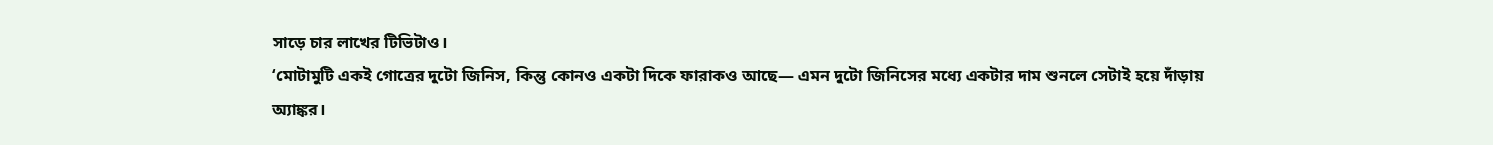সাড়ে চার লাখের টিভিটাও।
‘মোটামুটি একই গোত্রের দুটো জিনিস, কিন্তু কোনও একটা দিকে ফারাকও আছে— এমন দুটো জিনিসের মধ্যে একটার দাম শুনলে সেটাই হয়ে দাঁড়ায় অ্যাঙ্কর।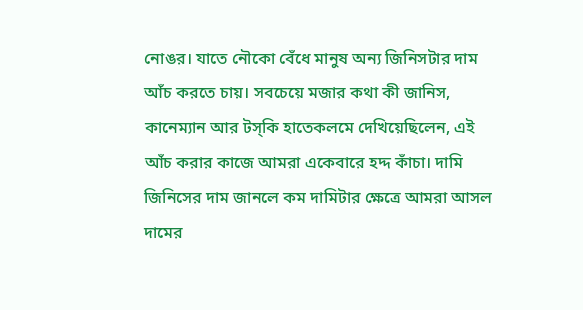নোঙর। যাতে নৌকো বেঁধে মানুষ অন্য জিনিসটার দাম আঁচ করতে চায়। সবচেয়ে মজার কথা কী জানিস, কানেম্যান আর টস্‌কি হাতেকলমে দেখিয়েছিলেন, এই আঁচ করার কাজে আমরা একেবারে হদ্দ কাঁচা। দামি জিনিসের দাম জানলে কম দামিটার ক্ষেত্রে আমরা আসল দামের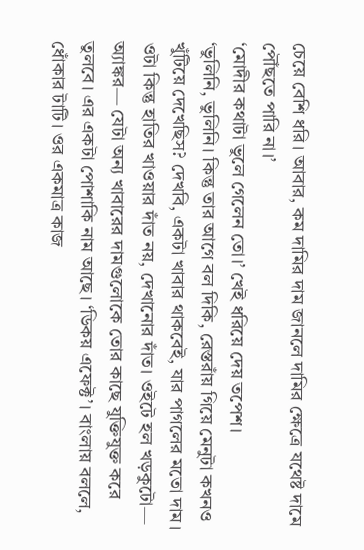চেয়ে বেশি ধরি। আবার, কম দামির দাম জানলে দামির ক্ষেত্রে যথেষ্ট দামে পৌঁছতে পারি না।’
‘মোদীর কথাটা ভুলে গেলেন তো।’ খেই ধরিয়ে দেয় তপেশ।
‘ভুলিনি, ভুলিনি। কিন্তু তার আগে বল দিকি, রেস্তরাঁয় গিয়ে মেনুটা কখনও খুঁটিয়ে দেখেছিস? দেখবি, একটা খাবার থাকবেই, যার পাগলের মতো দাম। ওটা কিন্তু হাতির খাওয়ার দাঁত নয়, দেখানোর দাঁত। ওইটে হল খড়কুটো— অ্যাঙ্কর— যেটা অন্য খাবারের দামগুলোকে তোর কাছে যুক্তিযুক্ত করে তুলবে। এর একটা পোশাকি নাম আছে। ‘ডিকয় এফেক্ট’। বাংলায় বললে, ধোঁকার টাটি। ওর একমাত্র কাজ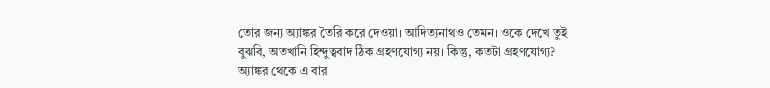তোর জন্য অ্যাঙ্কর তৈরি করে দেওয়া। আদিত্যনাথও তেমন। ওকে দেখে তুই বুঝবি, অতখানি হিন্দুত্ববাদ ঠিক গ্রহণযোগ্য নয়। কিন্তু, কতটা গ্রহণযোগ্য? অ্যাঙ্কর থেকে এ বার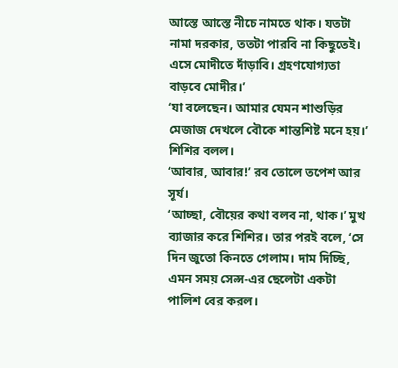আস্তে আস্তে নীচে নামতে থাক। যতটা নামা দরকার, ততটা পারবি না কিছুতেই। এসে মোদীতে দাঁড়াবি। গ্রহণযোগ্যতা বাড়বে মোদীর।’
‘যা বলেছেন। আমার যেমন শাশুড়ির মেজাজ দেখলে বৌকে শান্তশিষ্ট মনে হয়।’ শিশির বলল।
‘আবার, আবার!’ রব তোলে তপেশ আর সূর্য।
‘আচ্ছা, বৌয়ের কথা বলব না, থাক।’ মুখ ব্যাজার করে শিশির। তার পরই বলে, ‘সে দিন জুতো কিনতে গেলাম। দাম দিচ্ছি, এমন সময় সেল্স-এর ছেলেটা একটা পালিশ বের করল।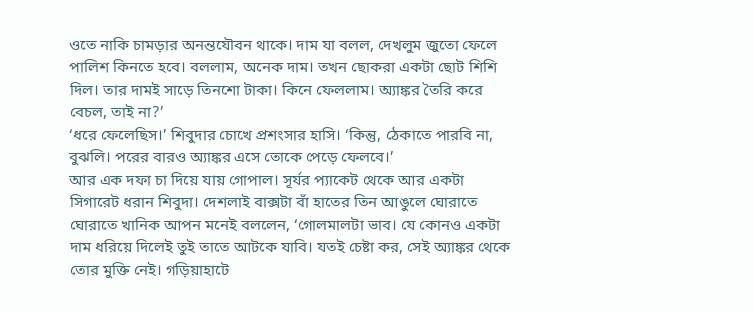ওতে নাকি চামড়ার অনন্তযৌবন থাকে। দাম যা বলল, দেখলুম জুতো ফেলে পালিশ কিনতে হবে। বললাম, অনেক দাম। তখন ছোকরা একটা ছোট শিশি দিল। তার দামই সাড়ে তিনশো টাকা। কিনে ফেললাম। অ্যাঙ্কর তৈরি করে বেচল, তাই না?’
‘ধরে ফেলেছিস।’ শিবুদার চোখে প্রশংসার হাসি। ‘কিন্তু, ঠেকাতে পারবি না, বুঝলি। পরের বারও অ্যাঙ্কর এসে তোকে পেড়ে ফেলবে।’
আর এক দফা চা দিয়ে যায় গোপাল। সূর্যর প্যাকেট থেকে আর একটা সিগারেট ধরান শিবুদা। দেশলাই বাক্সটা বাঁ হাতের তিন আঙুলে ঘোরাতে ঘোরাতে খানিক আপন মনেই বললেন, ‘গোলমালটা ভাব। যে কোনও একটা দাম ধরিয়ে দিলেই তুই তাতে আটকে যাবি। যতই চেষ্টা কর, সেই অ্যাঙ্কর থেকে তোর মুক্তি নেই। গড়িয়াহাটে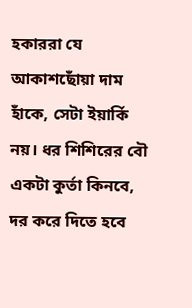হকাররা যে আকাশছোঁয়া দাম হাঁকে, সেটা ইয়ার্কি নয়। ধর শিশিরের বৌ একটা কুর্তা কিনবে, দর করে দিতে হবে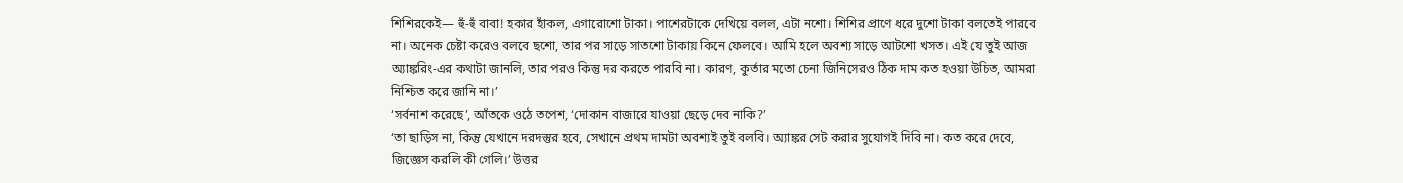শিশিরকেই— হুঁ-হুঁ বাবা! হকার হাঁকল, এগারোশো টাকা। পাশেরটাকে দেখিয়ে বলল, এটা নশো। শিশির প্রাণে ধরে দুশো টাকা বলতেই পারবে না। অনেক চেষ্টা করেও বলবে ছশো, তার পর সাড়ে সাতশো টাকায় কিনে ফেলবে। আমি হলে অবশ্য সাড়ে আটশো খসত। এই যে তুই আজ অ্যাঙ্করিং-এর কথাটা জানলি, তার পরও কিন্তু দর করতে পারবি না। কারণ, কুর্তার মতো চেনা জিনিসেরও ঠিক দাম কত হওয়া উচিত, আমরা নিশ্চিত করে জানি না।’
‘সর্বনাশ করেছে’, আঁতকে ওঠে তপেশ, ‘দোকান বাজারে যাওয়া ছেড়ে দেব নাকি?’
‘তা ছাড়িস না, কিন্তু যেখানে দরদস্তুর হবে, সেখানে প্রথম দামটা অবশ্যই তুই বলবি। অ্যাঙ্কর সেট করার সুযোগই দিবি না। কত করে দেবে, জিজ্ঞেস করলি কী গেলি।’ উত্তর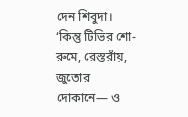দেন শিবুদা।
‘কিন্তু টিভির শো-রুমে, রেস্তরাঁয়, জুতোর দোকানে— ও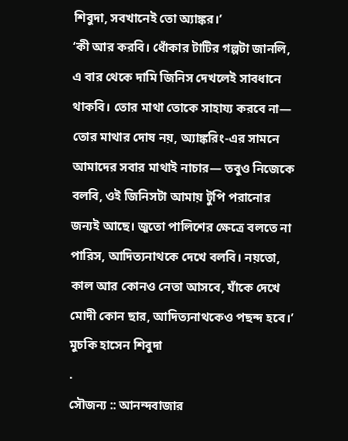শিবুদা, সবখানেই তো অ্যাঙ্কর।’
‘কী আর করবি। ধোঁকার টাটির গল্পটা জানলি, এ বার থেকে দামি জিনিস দেখলেই সাবধানে থাকবি। তোর মাথা তোকে সাহায্য করবে না— তোর মাথার দোষ নয়, অ্যাঙ্করিং-এর সামনে আমাদের সবার মাথাই নাচার— তবুও নিজেকে বলবি, ওই জিনিসটা আমায় টুপি পরানোর জন্যই আছে। জুতো পালিশের ক্ষেত্রে বলতে না পারিস, আদিত্যনাথকে দেখে বলবি। নয়তো, কাল আর কোনও নেতা আসবে, যাঁকে দেখে মোদী কোন ছার, আদিত্যনাথকেও পছন্দ হবে।’ মুচকি হাসেন শিবুদা
.
সৌজন্য :: আনন্দবাজার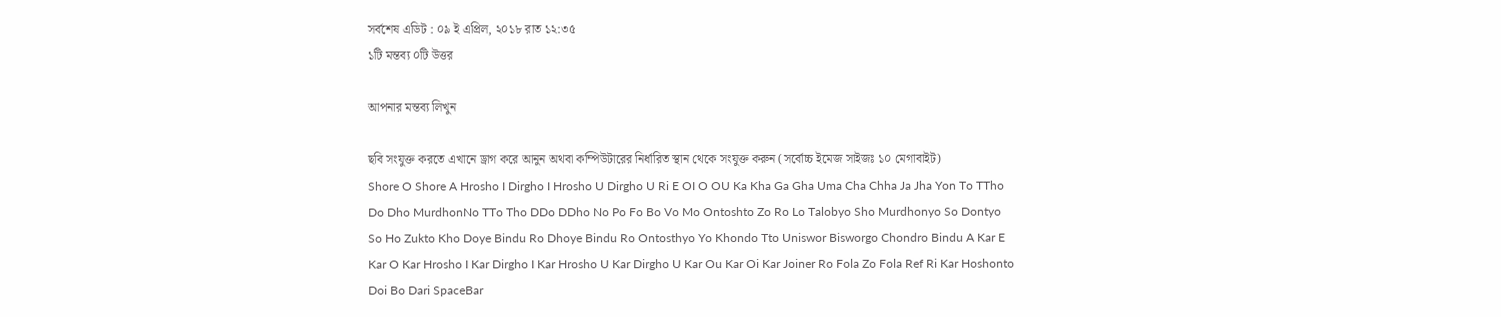সর্বশেষ এডিট : ০৯ ই এপ্রিল, ২০১৮ রাত ১২:৩৫
১টি মন্তব্য ০টি উত্তর

আপনার মন্তব্য লিখুন

ছবি সংযুক্ত করতে এখানে ড্রাগ করে আনুন অথবা কম্পিউটারের নির্ধারিত স্থান থেকে সংযুক্ত করুন (সর্বোচ্চ ইমেজ সাইজঃ ১০ মেগাবাইট)
Shore O Shore A Hrosho I Dirgho I Hrosho U Dirgho U Ri E OI O OU Ka Kha Ga Gha Uma Cha Chha Ja Jha Yon To TTho Do Dho MurdhonNo TTo Tho DDo DDho No Po Fo Bo Vo Mo Ontoshto Zo Ro Lo Talobyo Sho Murdhonyo So Dontyo So Ho Zukto Kho Doye Bindu Ro Dhoye Bindu Ro Ontosthyo Yo Khondo Tto Uniswor Bisworgo Chondro Bindu A Kar E Kar O Kar Hrosho I Kar Dirgho I Kar Hrosho U Kar Dirgho U Kar Ou Kar Oi Kar Joiner Ro Fola Zo Fola Ref Ri Kar Hoshonto Doi Bo Dari SpaceBar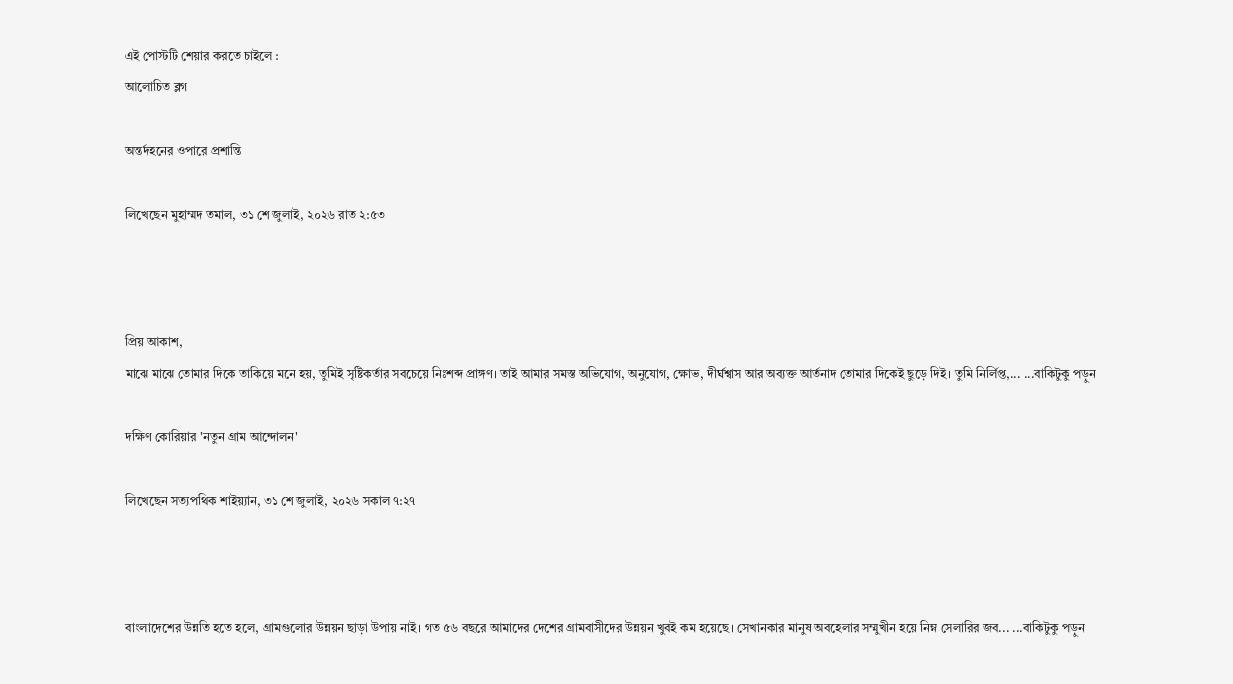এই পোস্টটি শেয়ার করতে চাইলে :
আলোচিত ব্লগ

অন্তর্দহনের ওপারে প্রশান্তি

লিখেছেন মুহাম্মদ তমাল, ৩১ শে জুলাই, ২০২৬ রাত ২:৫৩



প্রিয় আকাশ,
মাঝে মাঝে তোমার দিকে তাকিয়ে মনে হয়, তুমিই সৃষ্টিকর্তার সবচেয়ে নিঃশব্দ প্রাঙ্গণ। তাই আমার সমস্ত অভিযোগ, অনুযোগ, ক্ষোভ, দীর্ঘশ্বাস আর অব্যক্ত আর্তনাদ তোমার দিকেই ছুড়ে দিই। তুমি নির্লিপ্ত,... ...বাকিটুকু পড়ুন

দক্ষিণ কোরিয়ার 'নতুন গ্রাম আন্দোলন'

লিখেছেন সত্যপথিক শাইয়্যান, ৩১ শে জুলাই, ২০২৬ সকাল ৭:২৭



বাংলাদেশের উন্নতি হতে হলে, গ্রামগুলোর উন্নয়ন ছাড়া উপায় নাই। গত ৫৬ বছরে আমাদের দেশের গ্রামবাসীদের উন্নয়ন খুবই কম হয়েছে। সেখানকার মানুষ অবহেলার সম্মুখীন হয়ে নিম্ন সেলারির জব... ...বাকিটুকু পড়ুন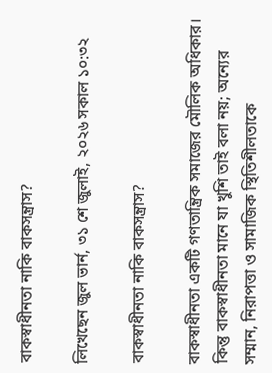বাকস্বাধীনতা নাকি বাকসন্ত্রাস?

লিখেছেন জুল ভার্ন, ৩১ শে জুলাই, ২০২৬ সকাল ১০:৩২

বাকস্বাধীনতা নাকি বাকসন্ত্রাস?

বাকস্বাধীনতা একটি গণতান্ত্রিক সমাজের মৌলিক অধিকার। কিন্তু বাকস্বাধীনতা মানে যা খুশি তাই বলা নয়; অন্যের সম্মান, নিরাপত্তা ও সামাজিক স্থিতিশীলতাকে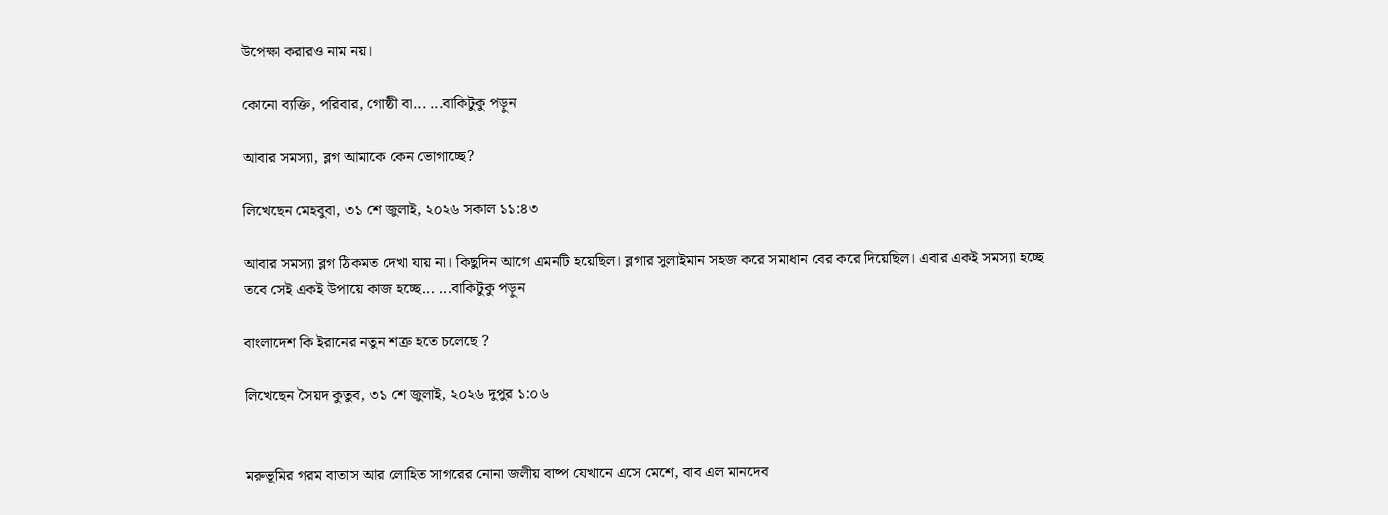উপেক্ষা করারও নাম নয়।

কোনো ব্যক্তি, পরিবার, গোষ্ঠী বা... ...বাকিটুকু পড়ুন

আবার সমস্যা, ব্লগ আমাকে কেন ভোগাচ্ছে?

লিখেছেন মেহবুবা, ৩১ শে জুলাই, ২০২৬ সকাল ১১:৪৩

আবার সমস্যা ব্লগ ঠিকমত দেখা যায় না। কিছুদিন আগে এমনটি হয়েছিল। ব্লগার সুলাইমান সহজ করে সমাধান বের করে দিয়েছিল। এবার একই সমস্যা হচ্ছে তবে সেই একই উপায়ে কাজ হচ্ছে... ...বাকিটুকু পড়ুন

বাংলাদেশ কি ইরানের নতুন শত্রু হতে চলেছে ?

লিখেছেন সৈয়দ কুতুব, ৩১ শে জুলাই, ২০২৬ দুপুর ১:০৬


মরুভূমির গরম বাতাস আর লোহিত সাগরের নোনা জলীয় বাষ্প যেখানে এসে মেশে, বাব এল মানদেব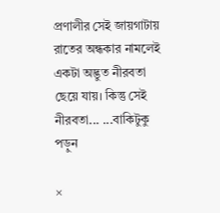প্রণালীর সেই জায়গাটায় রাতের অন্ধকার নামলেই একটা অদ্ভুত নীরবতা ছেয়ে যায়। কিন্তু সেই নীরবতা... ...বাকিটুকু পড়ুন

×